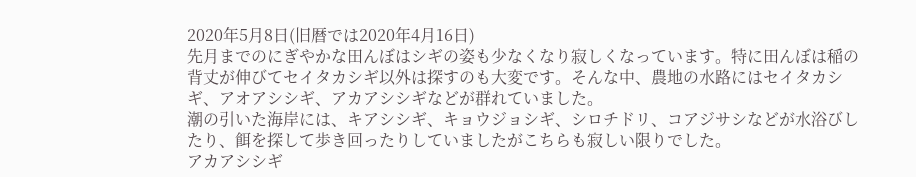2020年5月8日(旧暦では2020年4月16日)
先月までのにぎやかな田んぼはシギの姿も少なくなり寂しくなっています。特に田んぼは稲の背丈が伸びてセイタカシギ以外は探すのも大変です。そんな中、農地の水路にはセイタカシギ、アオアシシギ、アカアシシギなどが群れていました。
潮の引いた海岸には、キアシシギ、キョウジョシギ、シロチドリ、コアジサシなどが水浴びしたり、餌を探して歩き回ったりしていましたがこちらも寂しい限りでした。
アカアシシギ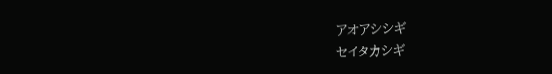アオアシシギ
セイタカシギ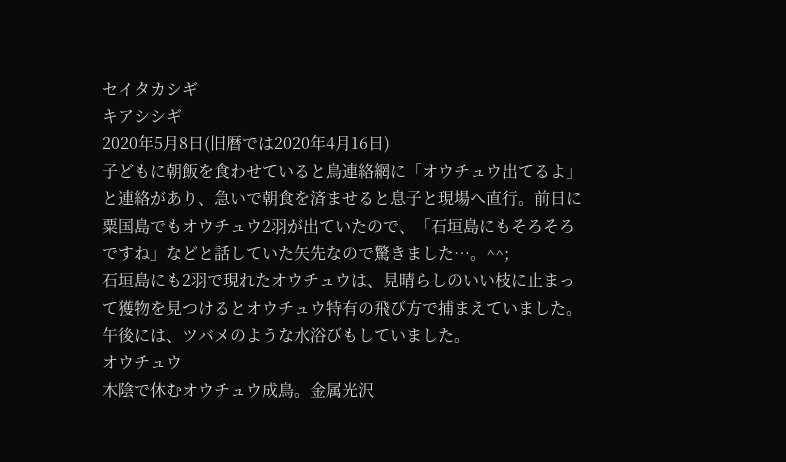セイタカシギ
キアシシギ
2020年5月8日(旧暦では2020年4月16日)
子どもに朝飯を食わせていると鳥連絡網に「オウチュウ出てるよ」と連絡があり、急いで朝食を済ませると息子と現場へ直行。前日に粟国島でもオウチュウ2羽が出ていたので、「石垣島にもそろそろですね」などと話していた矢先なので驚きました…。^^;
石垣島にも2羽で現れたオウチュウは、見晴らしのいい枝に止まって獲物を見つけるとオウチュウ特有の飛び方で捕まえていました。午後には、ツバメのような水浴びもしていました。
オウチュウ
木陰で休むオウチュウ成鳥。金属光沢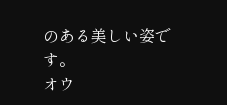のある美しい姿です。
オウ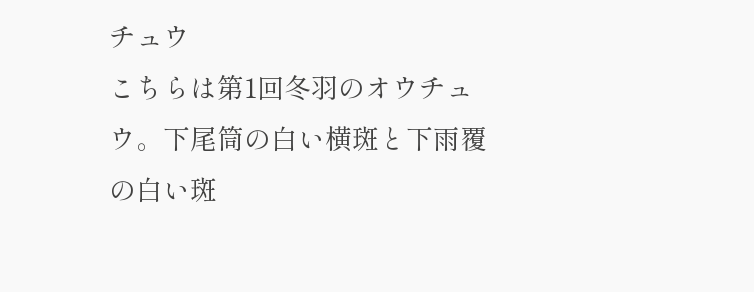チュウ
こちらは第1回冬羽のオウチュウ。下尾筒の白い横斑と下雨覆の白い斑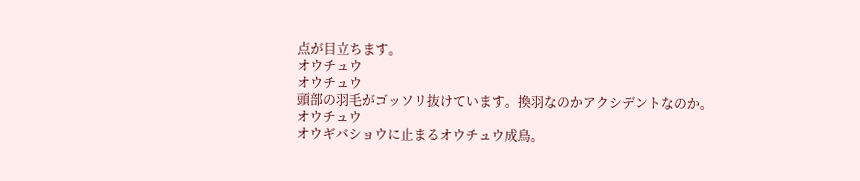点が目立ちます。
オウチュウ
オウチュウ
頭部の羽毛がゴッソリ抜けています。換羽なのかアクシデントなのか。
オウチュウ
オウギバショウに止まるオウチュウ成鳥。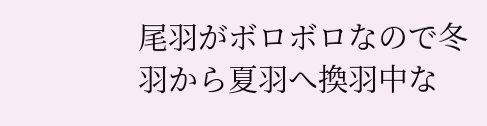尾羽がボロボロなので冬羽から夏羽へ換羽中な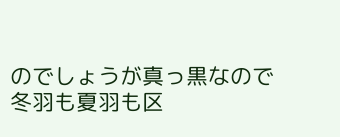のでしょうが真っ黒なので冬羽も夏羽も区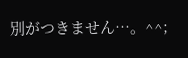別がつきません…。^^;